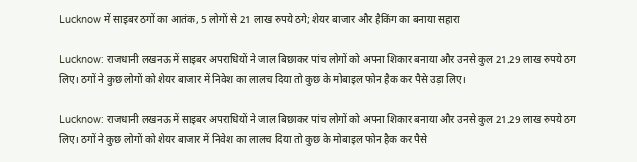Lucknow में साइबर ठगों का आतंक, 5 लोगों से 21 लाख रुपये ठगे; शेयर बाजार और हैकिंग का बनाया सहारा

Lucknow: राजधानी लखनऊ में साइबर अपराधियों ने जाल बिछाकर पांच लोगों को अपना शिकार बनाया और उनसे कुल 21.29 लाख रुपये ठग लिए। ठगों ने कुछ लोगों को शेयर बाजार में निवेश का लालच दिया तो कुछ के मोबाइल फोन हैक कर पैसे उड़ा लिए।

Lucknow: राजधानी लखनऊ में साइबर अपराधियों ने जाल बिछाकर पांच लोगों को अपना शिकार बनाया और उनसे कुल 21.29 लाख रुपये ठग लिए। ठगों ने कुछ लोगों को शेयर बाजार में निवेश का लालच दिया तो कुछ के मोबाइल फोन हैक कर पैसे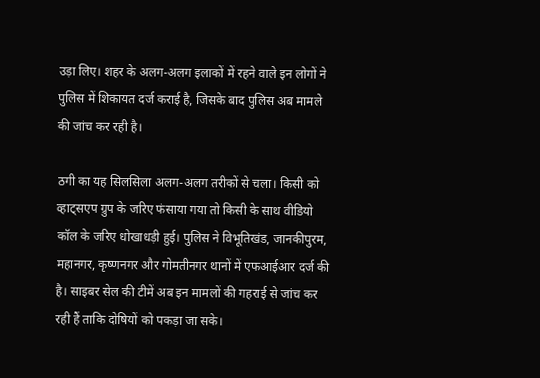उड़ा लिए। शहर के अलग-अलग इलाकों में रहने वाले इन लोगों ने पुलिस में शिकायत दर्ज कराई है, जिसके बाद पुलिस अब मामले की जांच कर रही है।

ठगी का यह सिलसिला अलग-अलग तरीकों से चला। किसी को व्हाट्सएप ग्रुप के जरिए फंसाया गया तो किसी के साथ वीडियो कॉल के जरिए धोखाधड़ी हुई। पुलिस ने विभूतिखंड, जानकीपुरम, महानगर, कृष्णनगर और गोमतीनगर थानों में एफआईआर दर्ज की है। साइबर सेल की टीमें अब इन मामलों की गहराई से जांच कर रही हैं ताकि दोषियों को पकड़ा जा सके।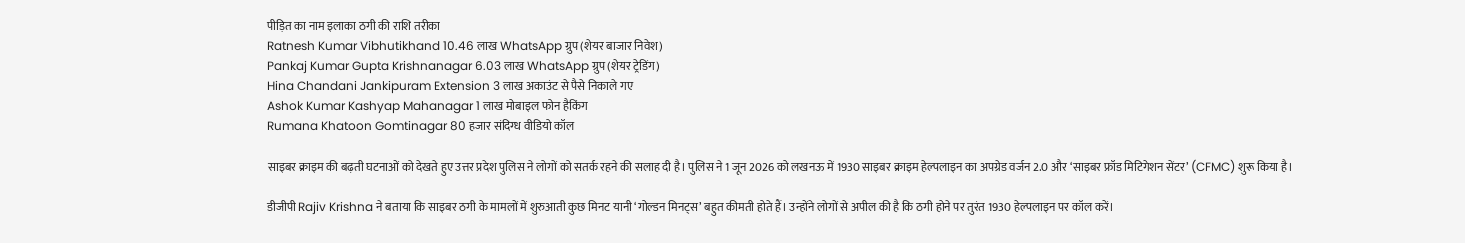पीड़ित का नाम इलाका ठगी की राशि तरीका
Ratnesh Kumar Vibhutikhand 10.46 लाख WhatsApp ग्रुप (शेयर बाजार निवेश)
Pankaj Kumar Gupta Krishnanagar 6.03 लाख WhatsApp ग्रुप (शेयर ट्रेडिंग)
Hina Chandani Jankipuram Extension 3 लाख अकाउंट से पैसे निकाले गए
Ashok Kumar Kashyap Mahanagar 1 लाख मोबाइल फोन हैकिंग
Rumana Khatoon Gomtinagar 80 हजार संदिग्ध वीडियो कॉल

साइबर क्राइम की बढ़ती घटनाओं को देखते हुए उत्तर प्रदेश पुलिस ने लोगों को सतर्क रहने की सलाह दी है। पुलिस ने 1 जून 2026 को लखनऊ में 1930 साइबर क्राइम हेल्पलाइन का अपग्रेड वर्जन 2.0 और ‘साइबर फ्रॉड मिटिगेशन सेंटर’ (CFMC) शुरू किया है।

डीजीपी Rajiv Krishna ने बताया कि साइबर ठगी के मामलों में शुरुआती कुछ मिनट यानी ‘गोल्डन मिनट्स’ बहुत कीमती होते हैं। उन्होंने लोगों से अपील की है कि ठगी होने पर तुरंत 1930 हेल्पलाइन पर कॉल करें।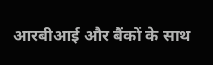आरबीआई और बैंकों के साथ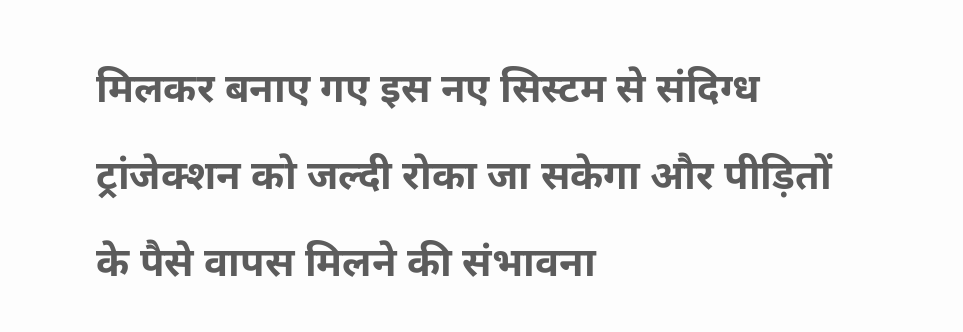मिलकर बनाए गए इस नए सिस्टम से संदिग्ध ट्रांजेक्शन को जल्दी रोका जा सकेगा और पीड़ितों के पैसे वापस मिलने की संभावना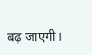बढ़ जाएगी।